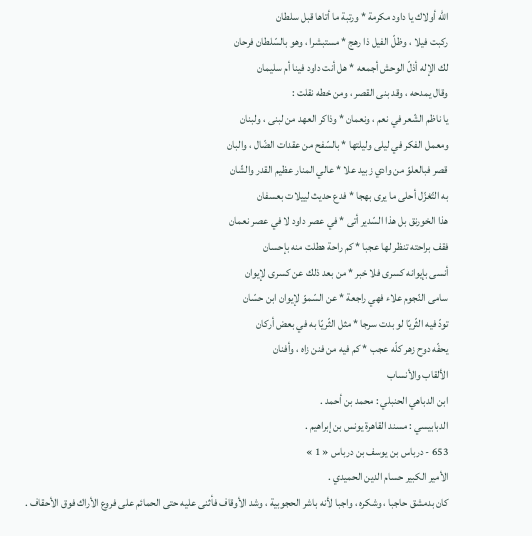اللّه أولاك يا داود مكرمة * ورتبة ما أتاها قبل سلطان
ركبت فيلا ، وظلّ الفيل ذا رهج * مستبشرا ، وهو بالسّلطان فرحان
لك الإله أذلّ الوحش أجمعه * هل أنت داود فينا أم سليمان
وقال يمدحه ، وقد بنى القصر ، ومن خطه نقلت :
يا ناظم الشّعر في نعم ، ونعمان * وذاكر العهد من لبنى ، ولبنان
ومعمل الفكر في ليلى وليلتها * بالسّفح من عقدات الضّال ، والبان
قصر فبالعلوّ من وادي زبيد علا * عالي المنار عظيم القدر والشّان
به التّغزّل أحلى ما يرى بهجا * فدع حديث لييلات بعسفان
هذا الخورنق بل هذا السّدير أتى * في عصر داود لا في عصر نعمان
فقف براحته تنظر لها عجبا * كم راحة هطلت منه بإحسان
أنسى بإيوانه كسرى فلا خبر * من بعد ذلك عن كسرى لإيوان
سامى النّجوم علاء فهي راجعة * عن السّموّ لإيوان ابن حسّان
تودّ فيه الثّريّا لو بدت سرجا * مثل الثّريّا به في بعض أركان
يحفّه دوح زهر كلّه عجب * كم فيه من فنن زاه ، وأفنان
الألقاب والأنساب
ابن الدباهي الحنبلي : محمد بن أحمد .
الدبابيسي : مسند القاهرة يونس بن إبراهيم .
653 - درباس بن يوسف بن درباس « 1 »
الأمير الكبير حسام الدين الحميدي .
كان بدمشق حاجبا ، وشكره ، واجبا لأنه باشر الحجوبية ، وشد الأوقاف فأثنى عليه حتى الحمائم على فروع الأراك فوق الأحقاف .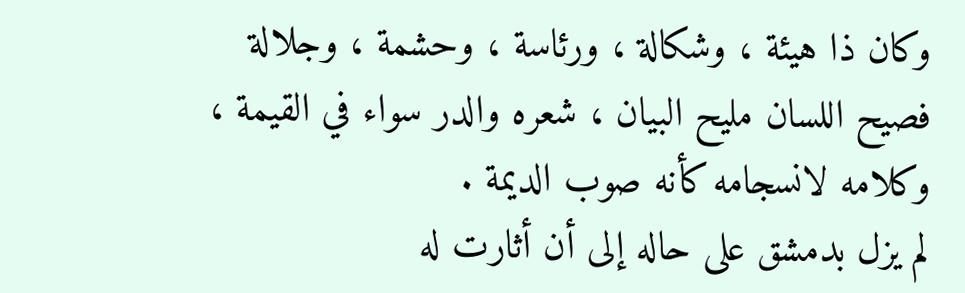وكان ذا هيئة ، وشكالة ، ورئاسة ، وحشمة ، وجلالة فصيح اللسان مليح البيان ، شعره والدر سواء في القيمة ، وكلامه لانسجامه كأنه صوب الديمة .
لم يزل بدمشق على حاله إلى أن أثارت له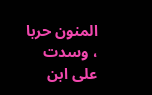المنون حربا ، وسدت على ابن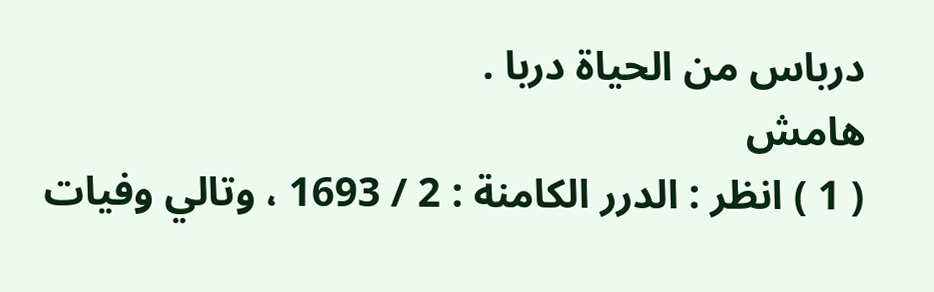درباس من الحياة دربا .
هامش
( 1 ) انظر : الدرر الكامنة : 2 / 1693 ، وتالي وفيات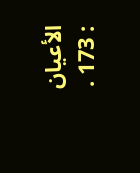الأعيان : 173 .